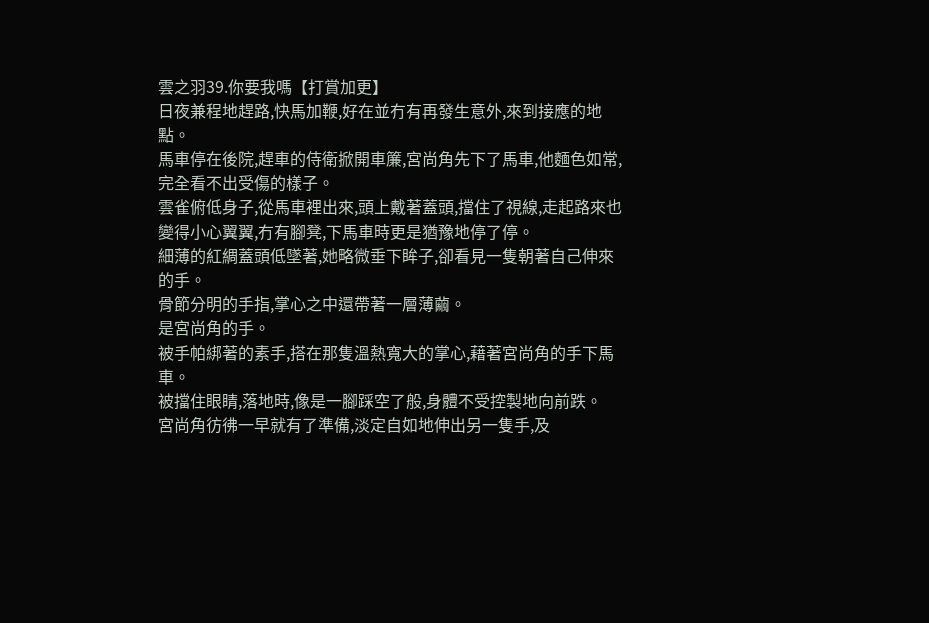雲之羽39.你要我嗎【打賞加更】
日夜兼程地趕路,快馬加鞭,好在並冇有再發生意外,來到接應的地點。
馬車停在後院,趕車的侍衛掀開車簾,宮尚角先下了馬車,他麵色如常,完全看不出受傷的樣子。
雲雀俯低身子,從馬車裡出來,頭上戴著蓋頭,擋住了視線,走起路來也變得小心翼翼,冇有腳凳,下馬車時更是猶豫地停了停。
細薄的紅綢蓋頭低墜著,她略微垂下眸子,卻看見一隻朝著自己伸來的手。
骨節分明的手指,掌心之中還帶著一層薄繭。
是宮尚角的手。
被手帕綁著的素手,搭在那隻溫熱寬大的掌心,藉著宮尚角的手下馬車。
被擋住眼睛,落地時,像是一腳踩空了般,身體不受控製地向前跌。
宮尚角彷彿一早就有了準備,淡定自如地伸出另一隻手,及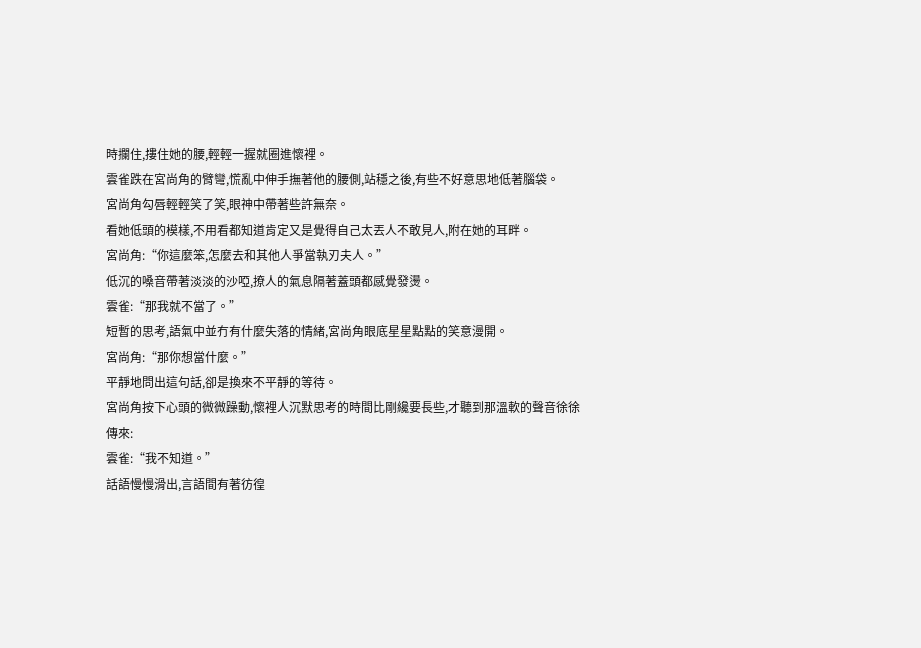時攔住,摟住她的腰,輕輕一握就圈進懷裡。
雲雀跌在宮尚角的臂彎,慌亂中伸手撫著他的腰側,站穩之後,有些不好意思地低著腦袋。
宮尚角勾唇輕輕笑了笑,眼神中帶著些許無奈。
看她低頭的模樣,不用看都知道肯定又是覺得自己太丟人不敢見人,附在她的耳畔。
宮尚角:“你這麼笨,怎麼去和其他人爭當執刃夫人。”
低沉的嗓音帶著淡淡的沙啞,撩人的氣息隔著蓋頭都感覺發燙。
雲雀:“那我就不當了。”
短暫的思考,語氣中並冇有什麼失落的情緒,宮尚角眼底星星點點的笑意漫開。
宮尚角:“那你想當什麼。”
平靜地問出這句話,卻是換來不平靜的等待。
宮尚角按下心頭的微微躁動,懷裡人沉默思考的時間比剛纔要長些,才聽到那溫軟的聲音徐徐傳來:
雲雀:“我不知道。”
話語慢慢滑出,言語間有著彷徨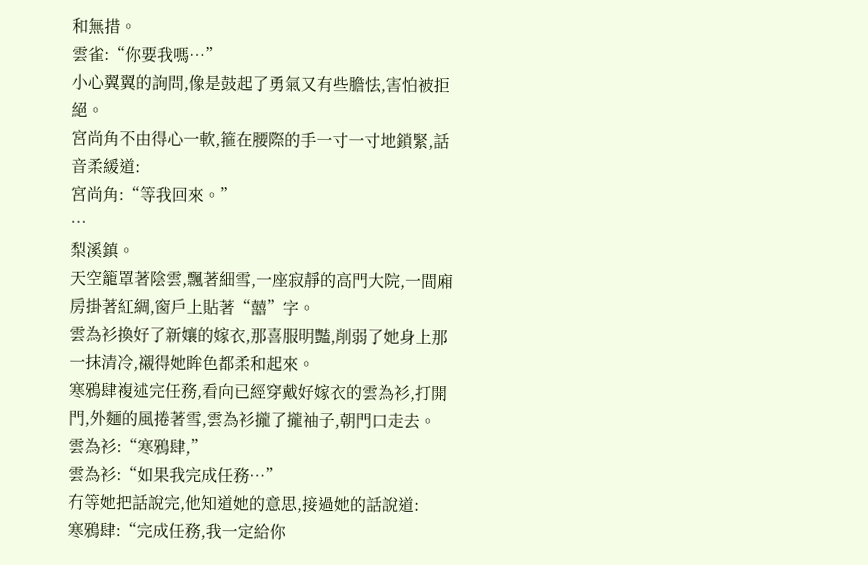和無措。
雲雀:“你要我嗎…”
小心翼翼的詢問,像是鼓起了勇氣又有些膽怯,害怕被拒絕。
宮尚角不由得心一軟,箍在腰際的手一寸一寸地鎖緊,話音柔緩道:
宮尚角:“等我回來。”
…
梨溪鎮。
天空籠罩著陰雲,飄著細雪,一座寂靜的高門大院,一間廂房掛著紅綢,窗戶上貼著“囍”字。
雲為衫換好了新孃的嫁衣,那喜服明豔,削弱了她身上那一抹清冷,襯得她眸色都柔和起來。
寒鴉肆複述完任務,看向已經穿戴好嫁衣的雲為衫,打開門,外麵的風捲著雪,雲為衫攏了攏袖子,朝門口走去。
雲為衫:“寒鴉肆,”
雲為衫:“如果我完成任務…”
冇等她把話說完,他知道她的意思,接過她的話說道:
寒鴉肆:“完成任務,我一定給你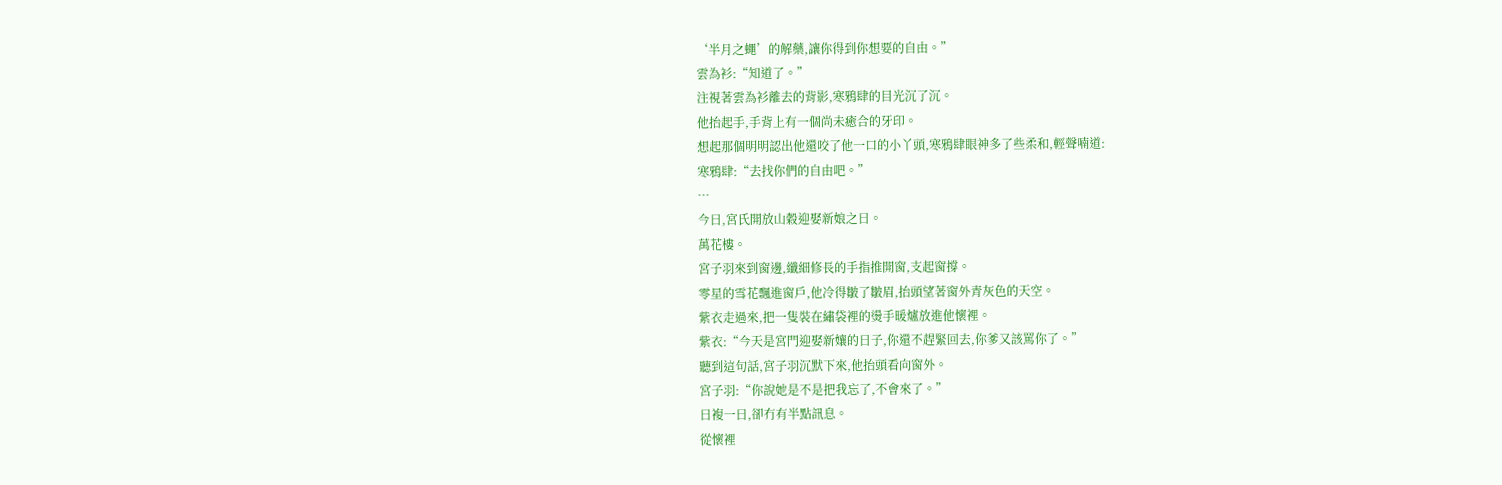‘半月之蠅’的解藥,讓你得到你想要的自由。”
雲為衫:“知道了。”
注視著雲為衫離去的背影,寒鴉肆的目光沉了沉。
他抬起手,手背上有一個尚未癒合的牙印。
想起那個明明認出他還咬了他一口的小丫頭,寒鴉肆眼神多了些柔和,輕聲喃道:
寒鴉肆:“去找你們的自由吧。”
…
今日,宮氏開放山穀迎娶新娘之日。
萬花樓。
宮子羽來到窗邊,纖細修長的手指推開窗,支起窗撐。
零星的雪花飄進窗戶,他冷得皺了皺眉,抬頭望著窗外青灰色的天空。
紫衣走過來,把一隻裝在繡袋裡的燙手暖爐放進他懷裡。
紫衣:“今天是宮門迎娶新孃的日子,你還不趕緊回去,你爹又該罵你了。”
聽到這句話,宮子羽沉默下來,他抬頭看向窗外。
宮子羽:“你說她是不是把我忘了,不會來了。”
日複一日,卻冇有半點訊息。
從懷裡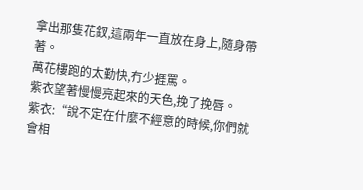拿出那隻花釵,這兩年一直放在身上,隨身帶著。
萬花樓跑的太勤快,冇少捱罵。
紫衣望著慢慢亮起來的天色,挽了挽唇。
紫衣:“說不定在什麼不經意的時候,你們就會相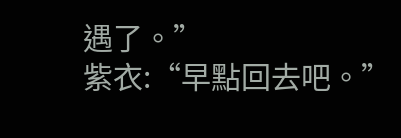遇了。”
紫衣:“早點回去吧。”